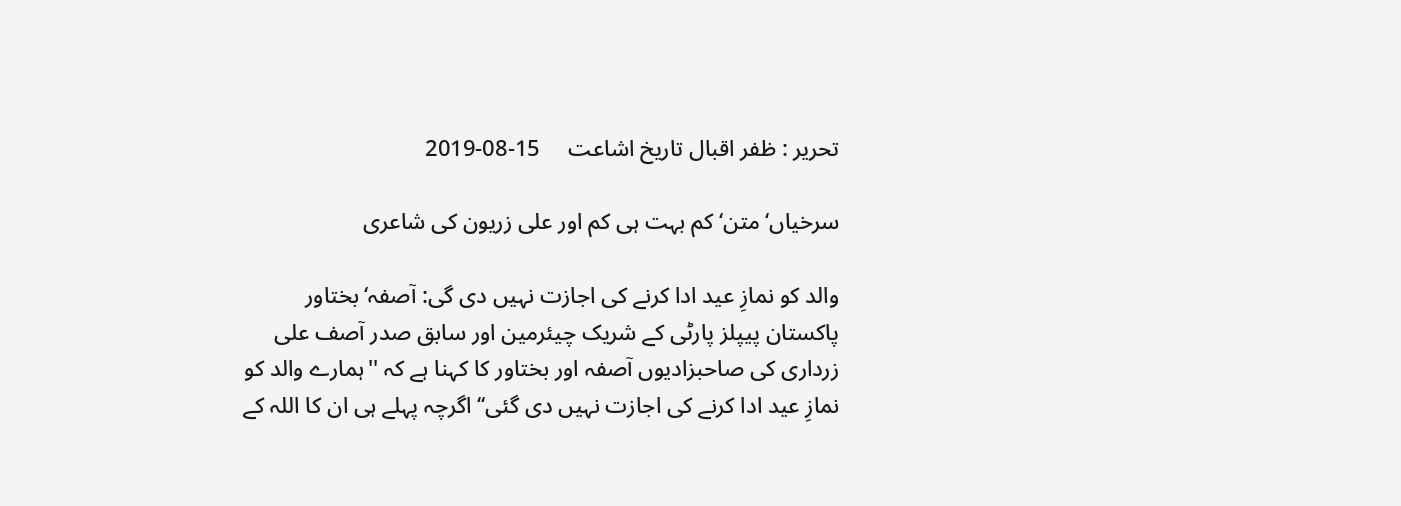تحریر : ظفر اقبال تاریخ اشاعت     15-08-2019

سرخیاں‘متن‘ کم بہت ہی کم اور علی زریون کی شاعری

والد کو نمازِ عید ادا کرنے کی اجازت نہیں دی گی: آصفہ‘بختاور
پاکستان پیپلز پارٹی کے شریک چیئرمین اور سابق صدر آصف علی زرداری کی صاحبزادیوں آصفہ اور بختاور کا کہنا ہے کہ ''ہمارے والد کو نمازِ عید ادا کرنے کی اجازت نہیں دی گئی‘‘ اگرچہ پہلے ہی ان کا اللہ کے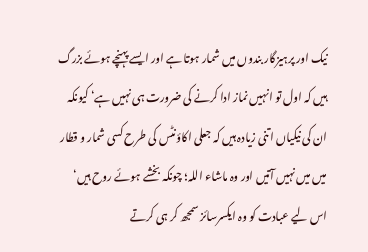نیک اور پرہیزگار بندوں میں شمار ہوتا ہے اور ایسے پہنچے ہوئے بزرگ ہیں کہ اول تو انہیں نماز ادا کرنے کی ضرورت ہی نہیں ہے‘ کیونکہ ان کی نیکیاں اتنی زیادہ ہیں کہ جعلی اکاؤنٹس کی طرح کسی شمار و قطار میں میں نہیں آتیں اور وہ ماشاء اللہ؛ چونکہ بخشے ہوئے روح ہیں‘ اس لیے عبادت کو وہ ایکسرسائز سمجھ کر ہی کرتے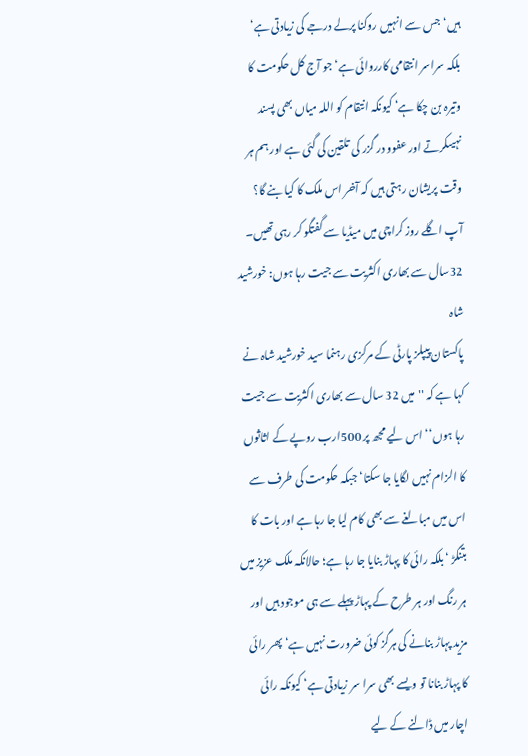ہیں‘ جس سے انہیں روکنا پرلے درجے کی زیادتی ہے‘ بلکہ سراسر انتقامی کارروائی ہے‘ جو آج کل حکومت کا وتیرہ بن چکا ہے‘ کیونکہ انتقام کو اللہ میاں بھی پسند نہیںکرتے اور عفوو در گزر کی تلقین کی گئی ہے اور ہم ہر وقت پریشان رہتی ہیں کہ آخر اس ملک کا کیا بنے گا؟ آپ اگلے روز کراچی میں میڈیا سے گفتگو کر رہی تھیں۔
32سال سے بھاری اکثریت سے جیت رہا ہوں: خورشید شاہ
پاکستان پیپلز پارٹی کے مرکزی رہنما سید خورشید شاہ نے کہا ہے کہ ''میں 32 سال سے بھاری اکثریت سے جیت رہا ہوں‘‘ اس لیے مجھ پر 500ارب روپے کے اثاثوں کا الزام نہیں لگایا جا سکتا‘ جبکہ حکومت کی طرف سے اس میں مبالغے سے بھی کام لیا جا رہا ہے اور بات کا بتنگڑ ‘بلکہ رائی کا پہاڑ بنایا جا رہا ہے؛ حالانکہ ملک عزیز میں ہر رنگ اور ہر طرح کے پہاڑ پہلے سے ہی موجود ہیں اور مزید پہاڑ بنانے کی ہرگز کوئی ضرورت نہیں ہے‘ پھر رائی کا پہاڑ بنانا تو ویسے بھی سرا سر زیادتی ہے‘ کیونکہ رائی اچار میں ڈالنے کے لیے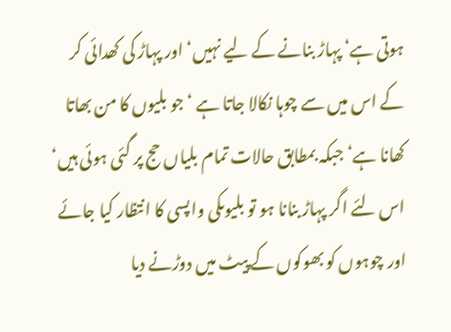ہوتی ہے‘ پہاڑ بنانے کے لیے نہیں‘ اور پہاڑ کی کھدائی کر کے اس میں سے چوہا نکالا جاتا ہے ‘جو بلیوں کا من بھاتا کھانا ہے‘ جبکہ بمطابق حالات تمام بلیاں حج پر گئی ہوئی ہیں‘ اس لئے اگر پہاڑ بنانا ہو تو بلیوںکی واپسی کا انتظار کیا جائے اور چوہوں کو بھوکوں کے پیٹ میں دوڑنے دیا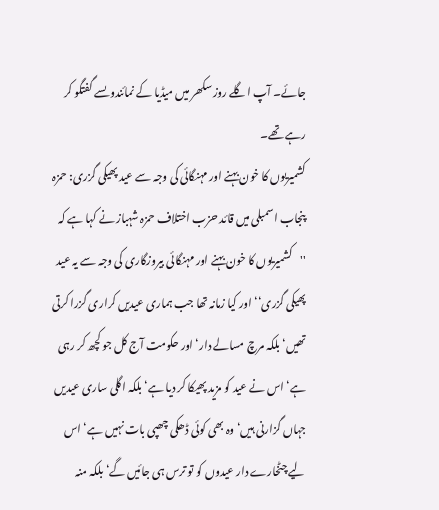جائے۔ آپ اگلے روز سکھر میں میڈیا کے نمائندوںسے گفتگو کر رہے تھے۔
کشمیریوں کا خون بہنے اور مہنگائی کی وجہ سے عید پھیکی گزری: حمزہ
پنجاب اسمبلی میں قائد حزب اختلاف حمزہ شہباز نے کہا ہے کہ ''کشمیریوں کا خون بہنے اور مہنگائی بیروزگاری کی وجہ سے یہ عید پھیکی گزری‘‘ اور کیا زمانہ تھا جب ہماری عیدیں کراری گزرا کرتی تھیں‘ بلکہ مرچ مسالے دار‘ اور حکومت آج کل جو کچھ کر رہی ہے‘ اس نے عید کو مزید پھیکا کر دیا ہے‘ بلکہ اگلی ساری عیدیں جہاں گزارنی ہیں‘ وہ بھی کوئی ڈھکی چھپی بات نہیں ہے‘ اس لیے چٹخارے دار عیدوں کو تو ترس ہی جائیں گے‘ بلکہ منہ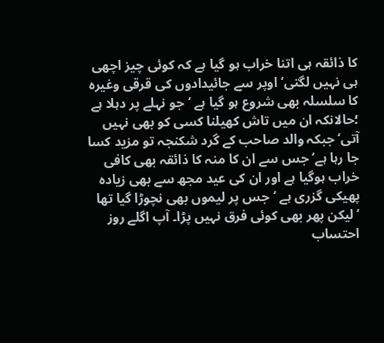کا ذائقہ ہی اتنا خراب ہو گیا ہے کہ کوئی چیز اچھی ہی نہیں لگتی‘ اوپر سے جائیدادوں کی قرقی وغیرہ کا سلسلہ بھی شروع ہو گیا ہے ‘جو نہلے پر دہلا ہے ؛حالانکہ ان میں تاش کھیلنا کسی کو بھی نہیں آتی‘ جبکہ والد صاحب کے گرد شکنجہ تو مزید کسا جا رہا ہے‘ جس سے ان کا منہ کا ذائقہ بھی کافی خراب ہوگیا ہے اور ان کی عید مجھ سے بھی زیادہ پھیکی گزری ہے ‘جس پر لیموں بھی نچوڑا گیا تھا ‘لیکن پھر بھی کوئی فرق نہیں پڑا۔ آپ اگلے روز احتساب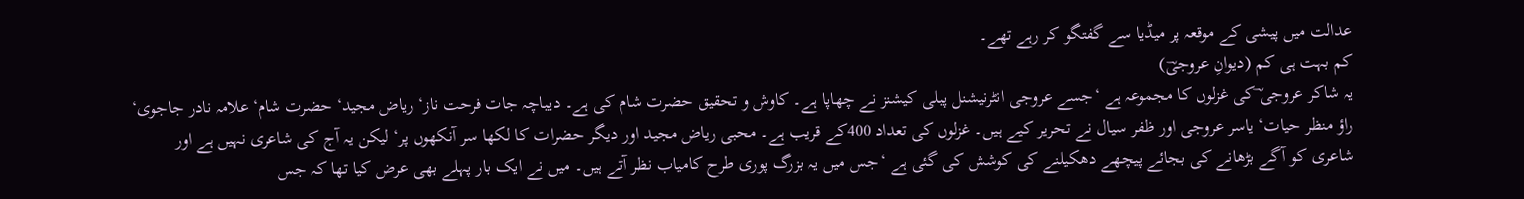عدالت میں پیشی کے موقعہ پر میڈیا سے گفتگو کر رہے تھے۔
کم بہت ہی کم (دیوانِ عروجیؔ)
یہ شاکر عروجی ؔکی غزلوں کا مجموعہ ہے ‘جسے عروجی انٹرنیشنل پبلی کیشنز نے چھاپا ہے۔ کاوش و تحقیق حضرت شام کی ہے۔ دیباچہ جات فرحت ناز‘ ریاض مجید‘ حضرت شام‘ علامہ نادر جاجوی‘ راؤ منظر حیات‘ یاسر عروجی اور ظفر سیال نے تحریر کیے ہیں۔ غزلوں کی تعداد 400کے قریب ہے۔ محبی ریاض مجید اور دیگر حضرات کا لکھا سر آنکھوں پر‘ لیکن یہ آج کی شاعری نہیں ہے اور شاعری کو آگے بڑھانے کی بجائے پیچھے دھکیلنے کی کوشش کی گئی ہے ‘جس میں یہ بزرگ پوری طرح کامیاب نظر آتے ہیں۔ میں نے ایک بار پہلے بھی عرض کیا تھا کہ جس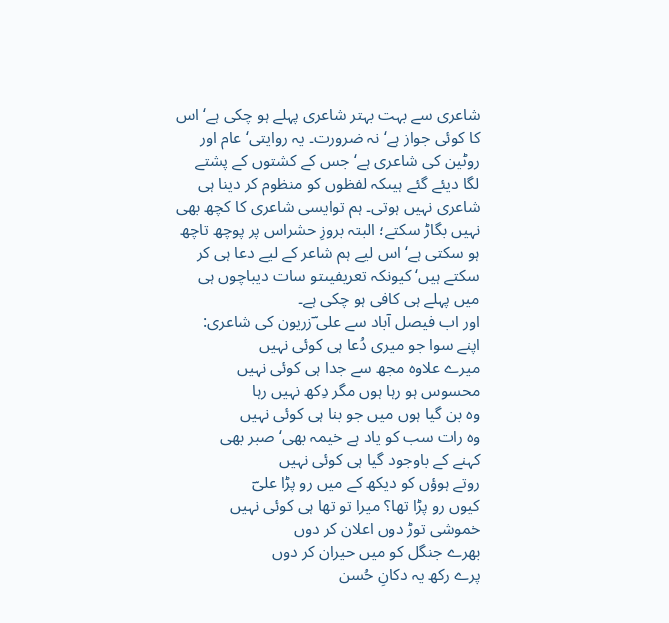شاعری سے بہت بہتر شاعری پہلے ہو چکی ہے‘ اس کا کوئی جواز ہے‘ نہ ضرورت۔ یہ روایتی‘ عام اور روٹین کی شاعری ہے‘ جس کے کشتوں کے پشتے لگا دیئے گئے ہیںکہ لفظوں کو منظوم کر دینا ہی شاعری نہیں ہوتی۔ ہم توایسی شاعری کا کچھ بھی نہیں بگاڑ سکتے؛ البتہ بروزِ حشراس پر پوچھ تاچھ ہو سکتی ہے‘ اس لیے ہم شاعر کے لیے دعا ہی کر سکتے ہیں‘ کیونکہ تعریفیںتو سات دیباچوں ہی میں پہلے ہی کافی ہو چکی ہے۔
اور اب فیصل آباد سے علی ؔزریون کی شاعری:
اپنے سوا جو میری دُعا ہی کوئی نہیں
میرے علاوہ مجھ سے جدا ہی کوئی نہیں
محسوس ہو رہا ہوں مگر دِکھ نہیں رہا
وہ بن گیا ہوں میں جو بنا ہی کوئی نہیں
وہ رات سب کو یاد ہے خیمہ بھی‘ صبر بھی
کہنے کے باوجود گیا ہی کوئی نہیں
روتے ہوؤں کو دیکھ کے میں رو پڑا علیؔ
کیوں رو پڑا تھا؟ میرا تو تھا ہی کوئی نہیں
خموشی توڑ دوں اعلان کر دوں
بھرے جنگل کو میں حیران کر دوں
پرے رکھ یہ دکانِ حُسن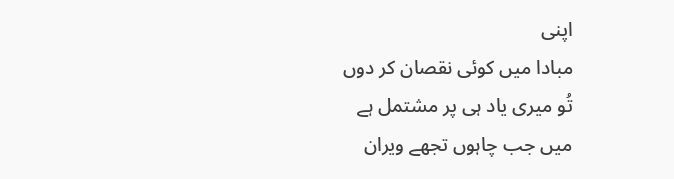اپنی
مبادا میں کوئی نقصان کر دوں
تُو میری یاد ہی پر مشتمل ہے
میں جب چاہوں تجھے ویران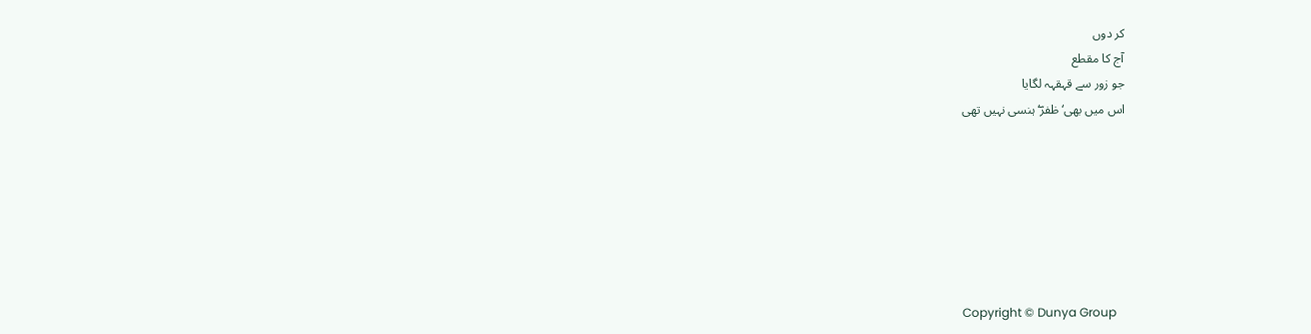کر دوں
آج کا مقطع
جو زور سے قہقہہ لگایا
اس میں بھی‘ ظفرؔ‘ ہنسی نہیں تھی







Copyright © Dunya Group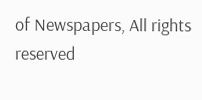of Newspapers, All rights reserved